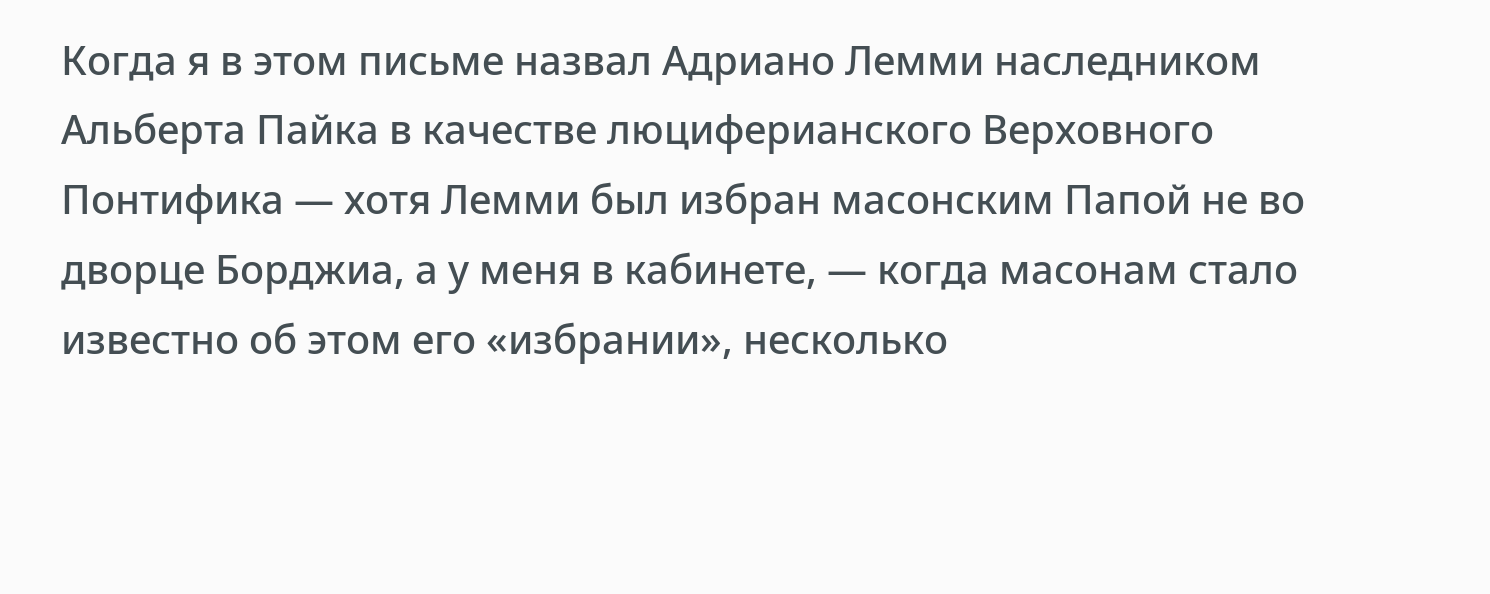Когда я в этом письме назвал Адриано Лемми наследником Альберта Пайка в качестве люциферианского Верховного Понтифика — хотя Лемми был избран масонским Папой не во дворце Борджиа, а у меня в кабинете, — когда масонам стало известно об этом его «избрании», несколько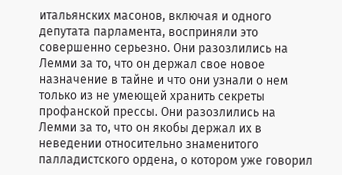итальянских масонов, включая и одного депутата парламента, восприняли это совершенно серьезно. Они разозлились на Лемми за то, что он держал свое новое назначение в тайне и что они узнали о нем только из не умеющей хранить секреты профанской прессы. Они разозлились на Лемми за то, что он якобы держал их в неведении относительно знаменитого палладистского ордена, о котором уже говорил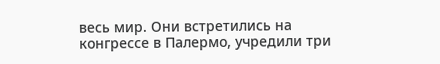весь мир. Они встретились на конгрессе в Палермо, учредили три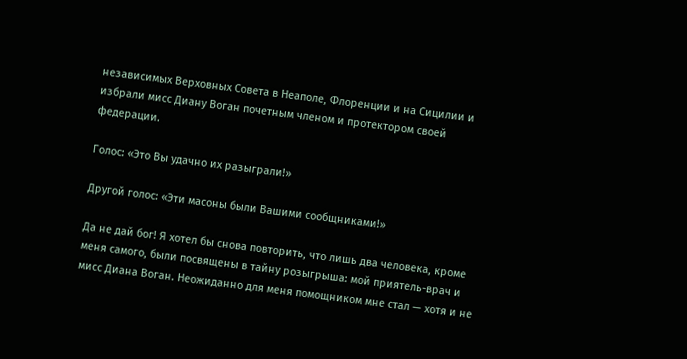независимых Верховных Совета в Неаполе, Флоренции и на Сицилии и избрали мисс Диану Воган почетным членом и протектором своей федерации.

Голос: «Это Вы удачно их разыграли!»

Другой голос: «Эти масоны были Вашими сообщниками!»

Да не дай бог! Я хотел бы снова повторить, что лишь два человека, кроме меня самого, были посвящены в тайну розыгрыша: мой приятель-врач и мисс Диана Воган. Неожиданно для меня помощником мне стал — хотя и не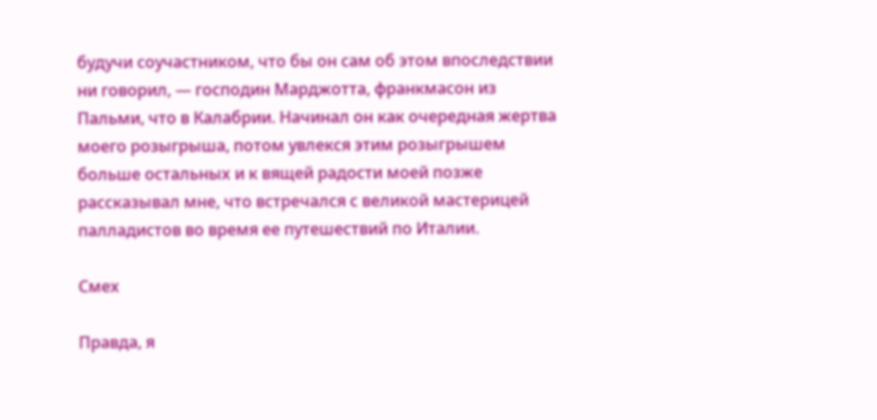будучи соучастником, что бы он сам об этом впоследствии ни говорил, — господин Марджотта, франкмасон из Пальми, что в Калабрии. Начинал он как очередная жертва моего розыгрыша, потом увлекся этим розыгрышем больше остальных и к вящей радости моей позже рассказывал мне, что встречался с великой мастерицей палладистов во время ее путешествий по Италии.

Смех

Правда, я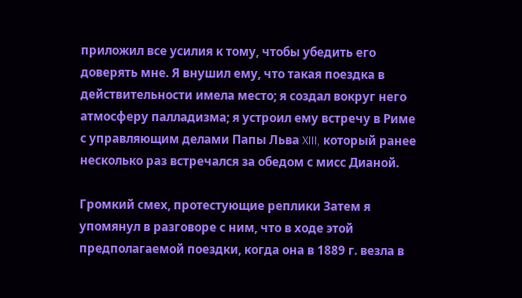приложил все усилия к тому, чтобы убедить его доверять мне. Я внушил ему, что такая поездка в действительности имела место; я создал вокруг него атмосферу палладизма; я устроил ему встречу в Риме с управляющим делами Папы Льва XIII, который ранее несколько раз встречался за обедом с мисс Дианой.

Громкий смех, протестующие реплики Затем я упомянул в разговоре с ним, что в ходе этой предполагаемой поездки, когда она в 1889 г. везла в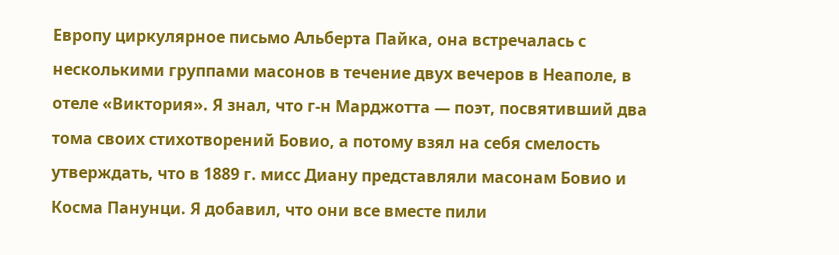Европу циркулярное письмо Альберта Пайка, она встречалась с несколькими группами масонов в течение двух вечеров в Неаполе, в отеле «Виктория». Я знал, что г-н Марджотта — поэт, посвятивший два тома своих стихотворений Бовио, а потому взял на себя смелость утверждать, что в 1889 г. мисс Диану представляли масонам Бовио и Косма Панунци. Я добавил, что они все вместе пили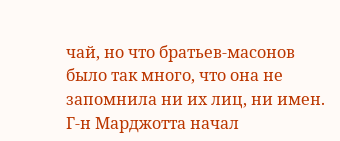чай, но что братьев-масонов было так много, что она не запомнила ни их лиц, ни имен. Г-н Марджотта начал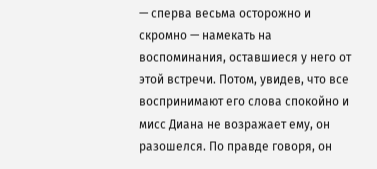— сперва весьма осторожно и скромно — намекать на воспоминания, оставшиеся у него от этой встречи. Потом, увидев, что все воспринимают его слова спокойно и мисс Диана не возражает ему, он разошелся. По правде говоря, он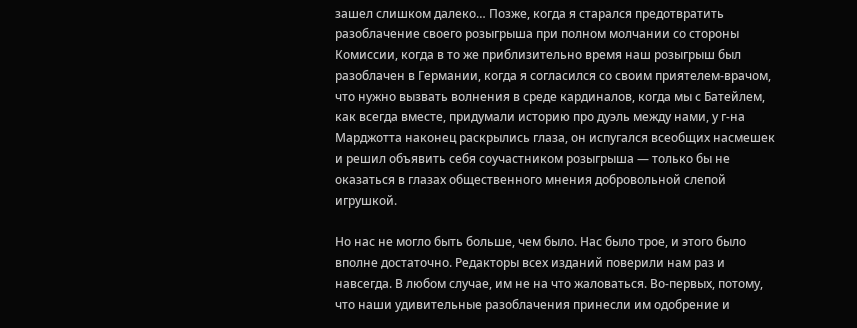зашел слишком далеко… Позже, когда я старался предотвратить разоблачение своего розыгрыша при полном молчании со стороны Комиссии, когда в то же приблизительно время наш розыгрыш был разоблачен в Германии, когда я согласился со своим приятелем-врачом, что нужно вызвать волнения в среде кардиналов, когда мы с Батейлем, как всегда вместе, придумали историю про дуэль между нами, у г-на Марджотта наконец раскрылись глаза, он испугался всеобщих насмешек и решил объявить себя соучастником розыгрыша — только бы не оказаться в глазах общественного мнения добровольной слепой игрушкой.

Но нас не могло быть больше, чем было. Нас было трое, и этого было вполне достаточно. Редакторы всех изданий поверили нам раз и навсегда. В любом случае, им не на что жаловаться. Во-первых, потому, что наши удивительные разоблачения принесли им одобрение и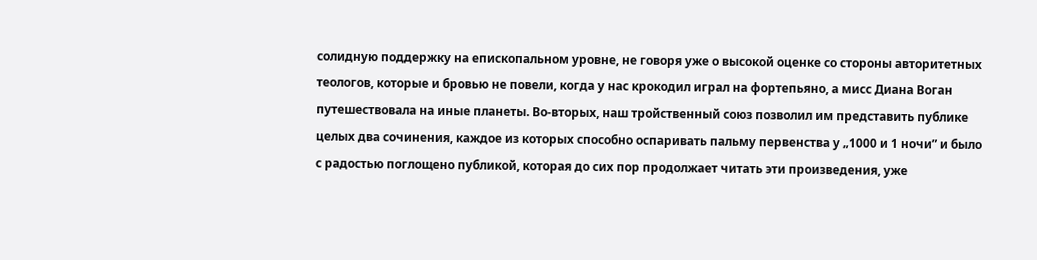солидную поддержку на епископальном уровне, не говоря уже о высокой оценке со стороны авторитетных теологов, которые и бровью не повели, когда у нас крокодил играл на фортепьяно, а мисс Диана Воган путешествовала на иные планеты. Во-вторых, наш тройственный союз позволил им представить публике целых два сочинения, каждое из которых способно оспаривать пальму первенства у „1000 и 1 ночи” и было с радостью поглощено публикой, которая до сих пор продолжает читать эти произведения, уже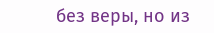без веры, но из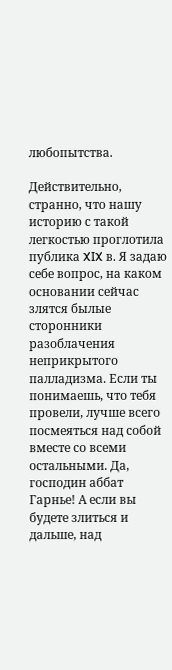любопытства.

Действительно, странно, что нашу историю с такой легкостью проглотила публика XIX в. Я задаю себе вопрос, на каком основании сейчас злятся былые сторонники разоблачения неприкрытого палладизма. Если ты понимаешь, что тебя провели, лучше всего посмеяться над собой вместе со всеми остальными. Да, господин аббат Гарнье! А если вы будете злиться и дальше, над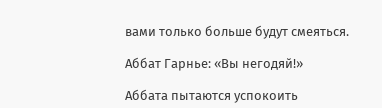вами только больше будут смеяться.

Аббат Гарнье: «Вы негодяй!»

Аббата пытаются успокоить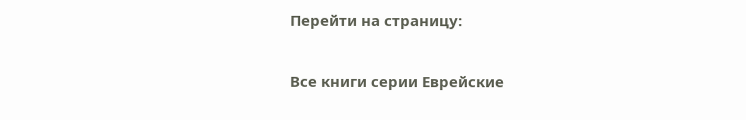Перейти на страницу:

Все книги серии Еврейские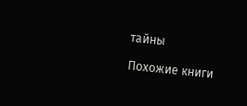тайны

Похожие книги